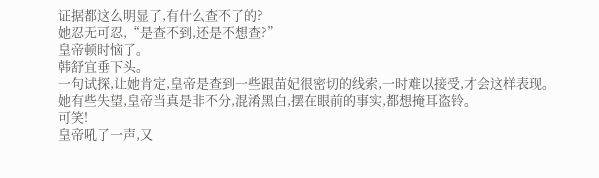证据都这么明显了,有什么查不了的?
她忍无可忍,“是查不到,还是不想查?”
皇帝顿时恼了。
韩舒宜垂下头。
一句试探,让她肯定,皇帝是查到一些跟苗妃很密切的线索,一时难以接受,才会这样表现。
她有些失望,皇帝当真是非不分,混淆黑白,摆在眼前的事实,都想掩耳盗铃。
可笑!
皇帝吼了一声,又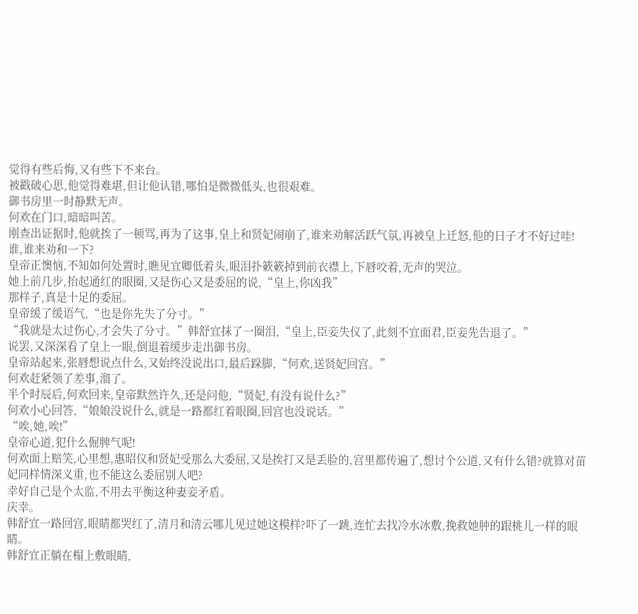觉得有些后悔,又有些下不来台。
被戳破心思,他觉得难堪,但让他认错,哪怕是微微低头,也很艰难。
御书房里一时静默无声。
何欢在门口,暗暗叫苦。
刚查出证据时,他就挨了一顿骂,再为了这事,皇上和贤妃闹崩了,谁来劝解活跃气氛,再被皇上迁怒,他的日子才不好过哇!
谁,谁来劝和一下?
皇帝正懊恼,不知如何处置时,瞧见宜卿低着头,眼泪扑簌簌掉到前衣襟上,下唇咬着,无声的哭泣。
她上前几步,抬起通红的眼圈,又是伤心又是委屈的说,“皇上,你凶我”
那样子,真是十足的委屈。
皇帝缓了缓语气,“也是你先失了分寸。”
“我就是太过伤心,才会失了分寸。”韩舒宜抹了一圈泪,“皇上,臣妾失仪了,此刻不宜面君,臣妾先告退了。”
说罢,又深深看了皇上一眼,倒退着缓步走出御书房。
皇帝站起来,张唇想说点什么,又始终没说出口,最后跺脚,“何欢,送贤妃回宫。”
何欢赶紧领了差事,溜了。
半个时辰后,何欢回来,皇帝默然许久,还是问他,“贤妃,有没有说什么?”
何欢小心回答,“娘娘没说什么,就是一路都红着眼圈,回宫也没说话。”
“唉,她,唉!”
皇帝心道,犯什么倔脾气呢!
何欢面上赔笑,心里想,惠昭仪和贤妃受那么大委屈,又是挨打又是丢脸的,宫里都传遍了,想讨个公道,又有什么错?就算对苗妃同样情深义重,也不能这么委屈别人吧?
幸好自己是个太监,不用去平衡这种妻妾矛盾。
庆幸。
韩舒宜一路回宫,眼睛都哭红了,清月和清云哪儿见过她这模样?吓了一跳,连忙去找冷水冰敷,挽救她肿的跟桃儿一样的眼睛。
韩舒宜正躺在榻上敷眼睛,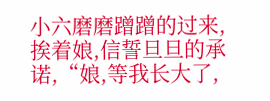小六磨磨蹭蹭的过来,挨着娘,信誓旦旦的承诺,“娘,等我长大了,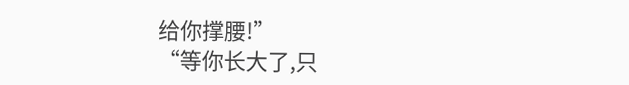给你撑腰!”
“等你长大了,只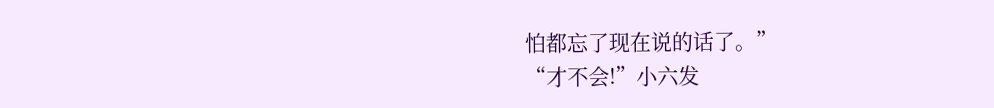怕都忘了现在说的话了。”
“才不会!”小六发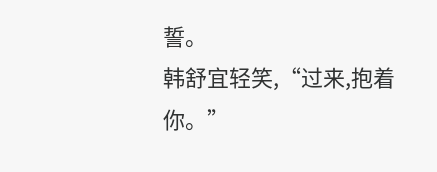誓。
韩舒宜轻笑,“过来,抱着你。”